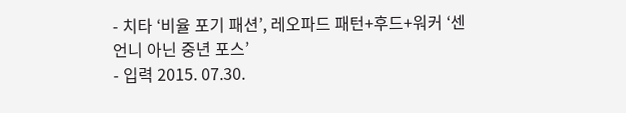- 치타 ‘비율 포기 패션’, 레오파드 패턴+후드+워커 ‘센 언니 아닌 중년 포스’
- 입력 2015. 07.30.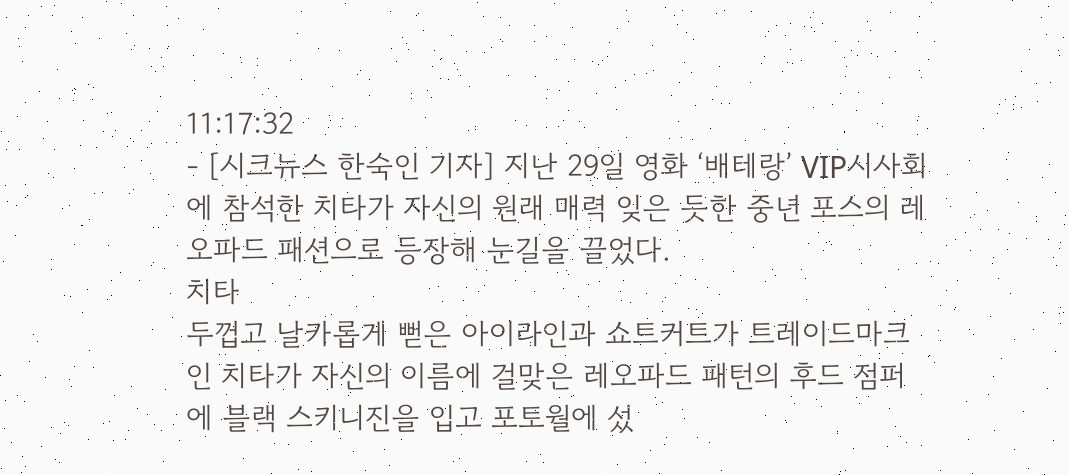11:17:32
- [시크뉴스 한숙인 기자] 지난 29일 영화 ‘배테랑’ VIP시사회에 참석한 치타가 자신의 원래 매력 잊은 듯한 중년 포스의 레오파드 패션으로 등장해 눈길을 끌었다.
치타
두껍고 날카롭게 뻗은 아이라인과 쇼트커트가 트레이드마크인 치타가 자신의 이름에 걸맞은 레오파드 패턴의 후드 점퍼에 블랙 스키니진을 입고 포토월에 섰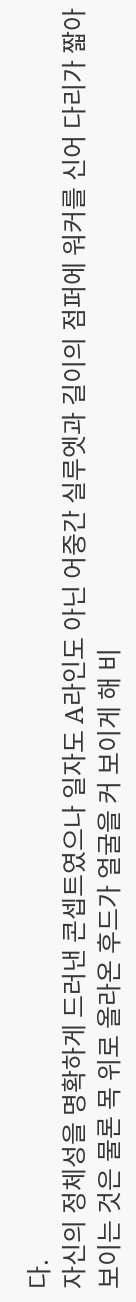다.
자신의 정체성을 명확하게 드러낸 콘셉트였으나 일자도 A라인도 아닌 어중간 실루엣과 길이의 점퍼에 워커를 신어 다리가 짧아보이는 것은 물론 목 위로 올라온 후드가 얼굴을 커 보이게 해 비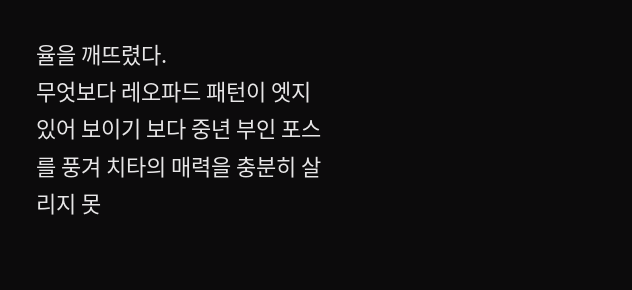율을 깨뜨렸다.
무엇보다 레오파드 패턴이 엣지 있어 보이기 보다 중년 부인 포스를 풍겨 치타의 매력을 충분히 살리지 못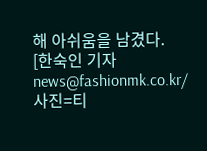해 아쉬움을 남겼다.
[한숙인 기자 news@fashionmk.co.kr/ 사진=티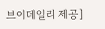브이데일리 제공]